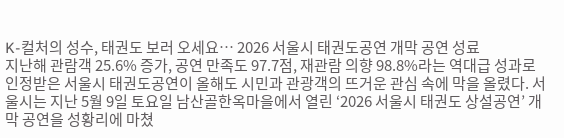K-컬처의 성수, 태권도 보러 오세요… 2026 서울시 태권도공연 개막 공연 성료
지난해 관람객 25.6% 증가, 공연 만족도 97.7점, 재관람 의향 98.8%라는 역대급 성과로 인정받은 서울시 태권도공연이 올해도 시민과 관광객의 뜨거운 관심 속에 막을 올렸다. 서울시는 지난 5월 9일 토요일 남산골한옥마을에서 열린 ‘2026 서울시 태권도 상설공연’ 개막 공연을 성황리에 마쳤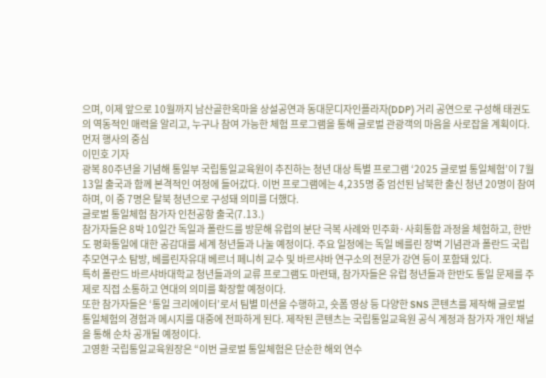으며, 이제 앞으로 10월까지 남산골한옥마을 상설공연과 동대문디자인플라자(DDP) 거리 공연으로 구성해 태권도의 역동적인 매력을 알리고, 누구나 참여 가능한 체험 프로그램을 통해 글로벌 관광객의 마음을 사로잡을 계획이다. 먼저 행사의 중심
이민호 기자
광복 80주년을 기념해 통일부 국립통일교육원이 추진하는 청년 대상 특별 프로그램 ‘2025 글로벌 통일체험’이 7월 13일 출국과 함께 본격적인 여정에 들어갔다. 이번 프로그램에는 4,235명 중 엄선된 남북한 출신 청년 20명이 참여하며, 이 중 7명은 탈북 청년으로 구성돼 의미를 더했다.
글로벌 통일체험 참가자 인천공항 출국(7.13.)
참가자들은 8박 10일간 독일과 폴란드를 방문해 유럽의 분단 극복 사례와 민주화·사회통합 과정을 체험하고, 한반도 평화통일에 대한 공감대를 세계 청년들과 나눌 예정이다. 주요 일정에는 독일 베를린 장벽 기념관과 폴란드 국립추모연구소 탐방, 베를린자유대 베르너 페니히 교수 및 바르샤바 연구소의 전문가 강연 등이 포함돼 있다.
특히 폴란드 바르샤바대학교 청년들과의 교류 프로그램도 마련돼, 참가자들은 유럽 청년들과 한반도 통일 문제를 주제로 직접 소통하고 연대의 의미를 확장할 예정이다.
또한 참가자들은 ‘통일 크리에이터’로서 팀별 미션을 수행하고, 숏폼 영상 등 다양한 SNS 콘텐츠를 제작해 글로벌 통일체험의 경험과 메시지를 대중에 전파하게 된다. 제작된 콘텐츠는 국립통일교육원 공식 계정과 참가자 개인 채널을 통해 순차 공개될 예정이다.
고영환 국립통일교육원장은 “이번 글로벌 통일체험은 단순한 해외 연수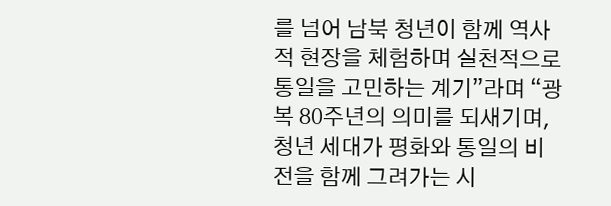를 넘어 남북 청년이 함께 역사적 현장을 체험하며 실천적으로 통일을 고민하는 계기”라며 “광복 80주년의 의미를 되새기며, 청년 세대가 평화와 통일의 비전을 함께 그려가는 시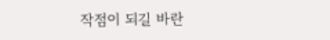작점이 되길 바란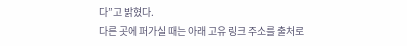다”고 밝혔다.
다른 곳에 퍼가실 때는 아래 고유 링크 주소를 출처로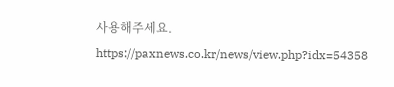사용해주세요.
https://paxnews.co.kr/news/view.php?idx=54358